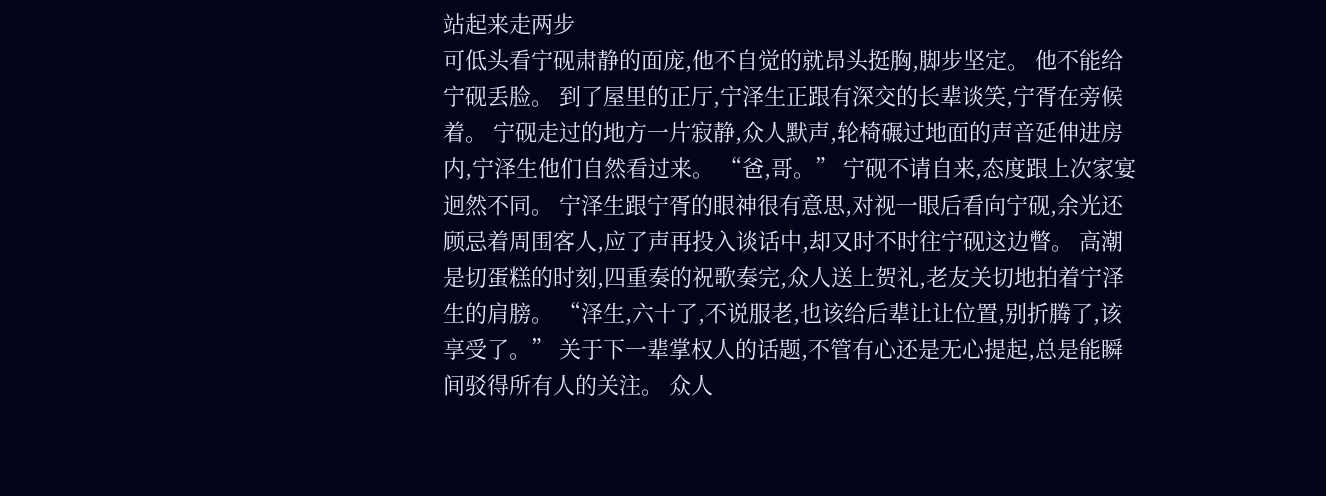站起来走两步
可低头看宁砚肃静的面庞,他不自觉的就昂头挺胸,脚步坚定。 他不能给宁砚丢脸。 到了屋里的正厅,宁泽生正跟有深交的长辈谈笑,宁胥在旁候着。 宁砚走过的地方一片寂静,众人默声,轮椅碾过地面的声音延伸进房内,宁泽生他们自然看过来。 “爸,哥。” 宁砚不请自来,态度跟上次家宴迥然不同。 宁泽生跟宁胥的眼神很有意思,对视一眼后看向宁砚,余光还顾忌着周围客人,应了声再投入谈话中,却又时不时往宁砚这边瞥。 高潮是切蛋糕的时刻,四重奏的祝歌奏完,众人送上贺礼,老友关切地拍着宁泽生的肩膀。 “泽生,六十了,不说服老,也该给后辈让让位置,别折腾了,该享受了。” 关于下一辈掌权人的话题,不管有心还是无心提起,总是能瞬间驳得所有人的关注。 众人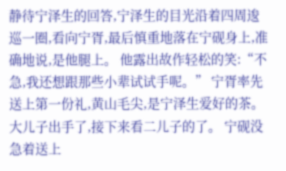静待宁泽生的回答,宁泽生的目光沿着四周逡巡一圈,看向宁胥,最后慎重地落在宁砚身上,准确地说,是他腿上。 他露出故作轻松的笑:“不急,我还想跟那些小辈试试手呢。” 宁胥率先送上第一份礼,黄山毛尖,是宁泽生爱好的茶。 大儿子出手了,接下来看二儿子的了。 宁砚没急着送上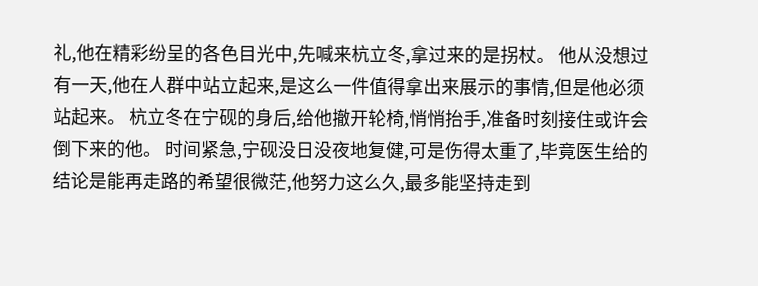礼,他在精彩纷呈的各色目光中,先喊来杭立冬,拿过来的是拐杖。 他从没想过有一天,他在人群中站立起来,是这么一件值得拿出来展示的事情,但是他必须站起来。 杭立冬在宁砚的身后,给他撤开轮椅,悄悄抬手,准备时刻接住或许会倒下来的他。 时间紧急,宁砚没日没夜地复健,可是伤得太重了,毕竟医生给的结论是能再走路的希望很微茫,他努力这么久,最多能坚持走到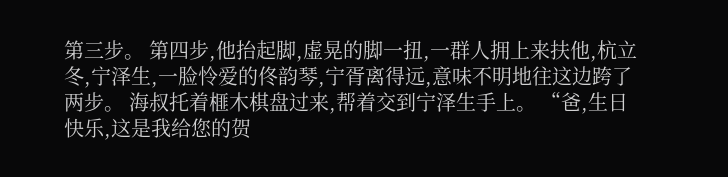第三步。 第四步,他抬起脚,虚晃的脚一扭,一群人拥上来扶他,杭立冬,宁泽生,一脸怜爱的佟韵琴,宁胥离得远,意味不明地往这边跨了两步。 海叔托着榧木棋盘过来,帮着交到宁泽生手上。 “爸,生日快乐,这是我给您的贺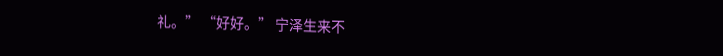礼。” “好好。” 宁泽生来不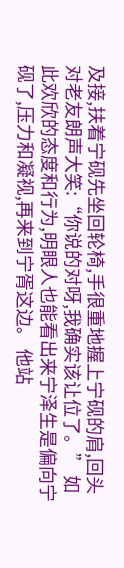及接,扶着宁砚先坐回轮椅,手很重地握上宁砚的肩,回头对老友朗声大笑:“你说的对呀,我确实该让位了。” 如此欢欣的态度和行为,明眼人也能看出来宁泽生是偏向宁砚了,压力和凝视,再来到宁胥这边。 他站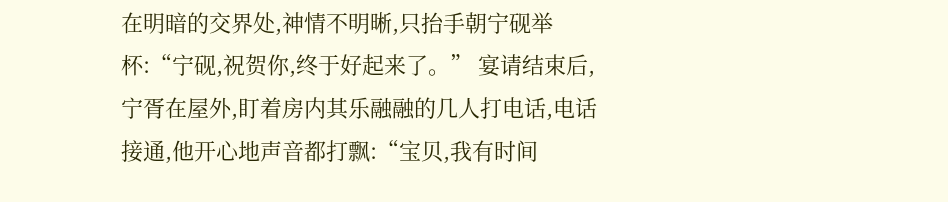在明暗的交界处,神情不明晰,只抬手朝宁砚举杯:“宁砚,祝贺你,终于好起来了。” 宴请结束后,宁胥在屋外,盯着房内其乐融融的几人打电话,电话接通,他开心地声音都打飘:“宝贝,我有时间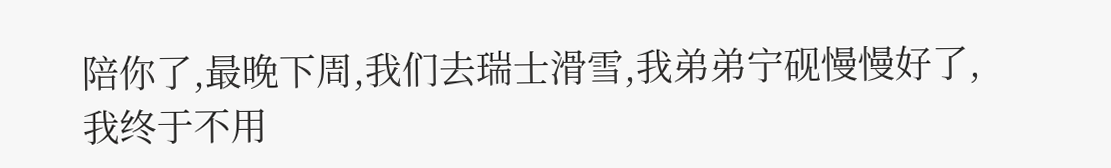陪你了,最晚下周,我们去瑞士滑雪,我弟弟宁砚慢慢好了,我终于不用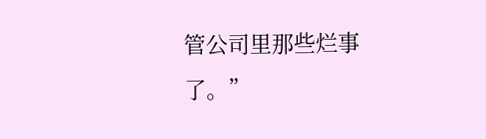管公司里那些烂事了。”